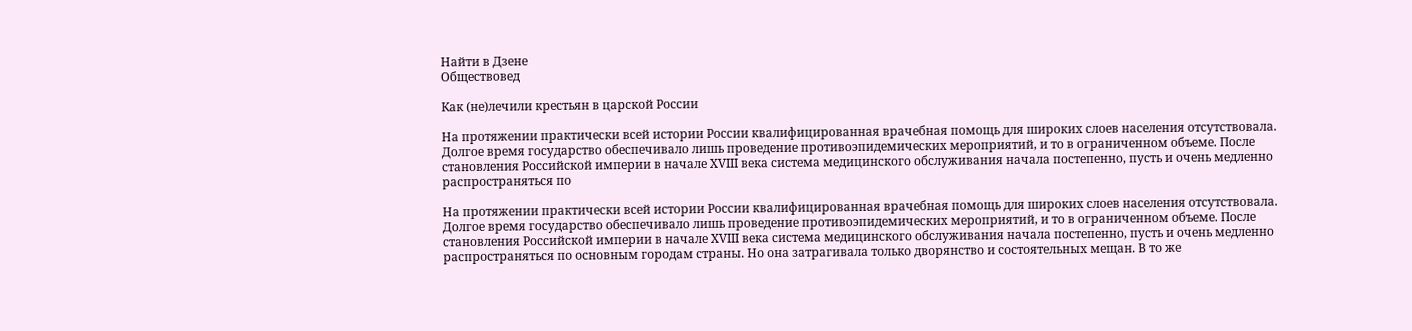Найти в Дзене
Обществовед

Как (не)лечили крестьян в царской России

На протяжении практически всей истории России квалифицированная врачебная помощь для широких слоев населения отсутствовала. Долгое время государство обеспечивало лишь проведение противоэпидемических мероприятий, и то в ограниченном объеме. После становления Российской империи в начале XVIII века система медицинского обслуживания начала постепенно, пусть и очень медленно распространяться по

На протяжении практически всей истории России квалифицированная врачебная помощь для широких слоев населения отсутствовала. Долгое время государство обеспечивало лишь проведение противоэпидемических мероприятий, и то в ограниченном объеме. После становления Российской империи в начале XVIII века система медицинского обслуживания начала постепенно, пусть и очень медленно распространяться по основным городам страны. Но она затрагивала только дворянство и состоятельных мещан. В то же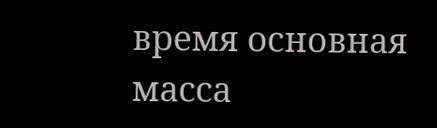время основная масса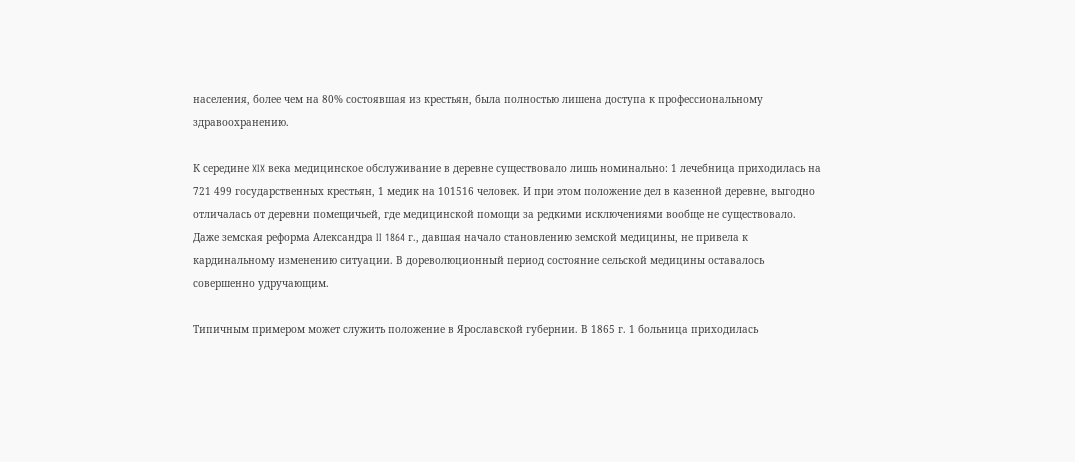населения, более чем на 80% состоявшая из крестьян, была полностью лишена доступа к профессиональному здравоохранению.

К середине XIX века медицинское обслуживание в деревне существовало лишь номинально: 1 лечебница приходилась на 721 499 государственных крестьян, 1 медик на 101516 человек. И при этом положение дел в казенной деревне, выгодно отличалась от деревни помещичьей, где медицинской помощи за редкими исключениями вообще не существовало. Даже земская реформа Александра II 1864 г., давшая начало становлению земской медицины, не привела к кардинальному изменению ситуации. В дореволюционный период состояние сельской медицины оставалось совершенно удручающим.

Типичным примером может служить положение в Ярославской губернии. В 1865 г. 1 больница приходилась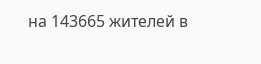на 143665 жителей в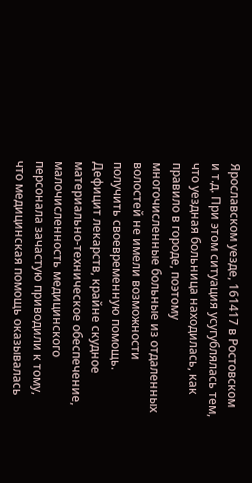Ярославском уезде, 161417 в Ростовском и т.д. При этом ситуация усугублялась тем, что уездная больница находилась, как правило в городе, поэтому многочисленные больные из отдаленных волостей не имели возможности получить своевременную помощь. Дефицит лекарств, крайне скудное материально-техническое обеспечение, малочисленность медицинского персонала зачастую приводили к тому, что медицинская помощь оказывалась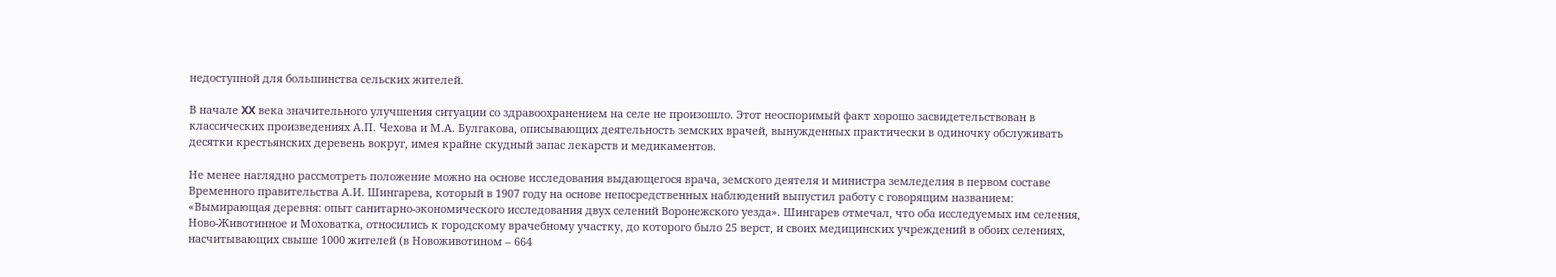недоступной для большинства сельских жителей.

В начале XX века значительного улучшения ситуации со здравоохранением на селе не произошло. Этот неоспоримый факт хорошо засвидетельствован в классических произведениях А.П. Чехова и М.А. Булгакова, описывающих деятельность земских врачей, вынужденных практически в одиночку обслуживать десятки крестьянских деревень вокруг, имея крайне скудный запас лекарств и медикаментов.

Не менее наглядно рассмотреть положение можно на основе исследования выдающегося врача, земского деятеля и министра земледелия в первом составе Временного правительства А.И. Шингарева, который в 1907 году на основе непосредственных наблюдений выпустил работу с говорящим названием: «Вымирающая деревня: опыт санитарно-экономического исследования двух селений Воронежского уезда». Шингарев отмечал, что оба исследуемых им селения, Ново-Животинное и Моховатка, относились к городскому врачебному участку, до которого было 25 верст, и своих медицинских учреждений в обоих селениях, насчитывающих свыше 1000 жителей (в Новоживотином – 664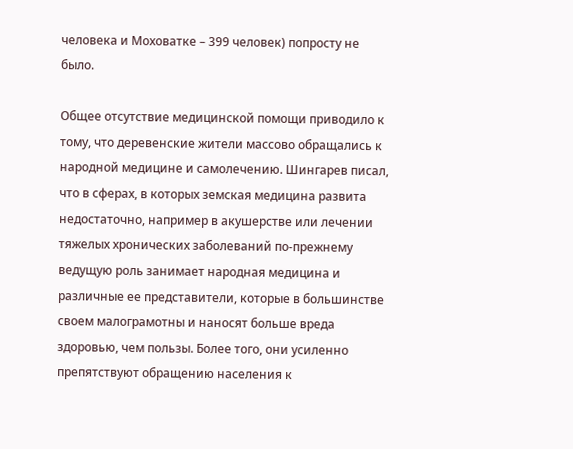человека и Моховатке – 399 человек) попросту не было.

Общее отсутствие медицинской помощи приводило к тому, что деревенские жители массово обращались к народной медицине и самолечению. Шингарев писал, что в сферах, в которых земская медицина развита недостаточно, например в акушерстве или лечении тяжелых хронических заболеваний по-прежнему ведущую роль занимает народная медицина и различные ее представители, которые в большинстве своем малограмотны и наносят больше вреда здоровью, чем пользы. Более того, они усиленно препятствуют обращению населения к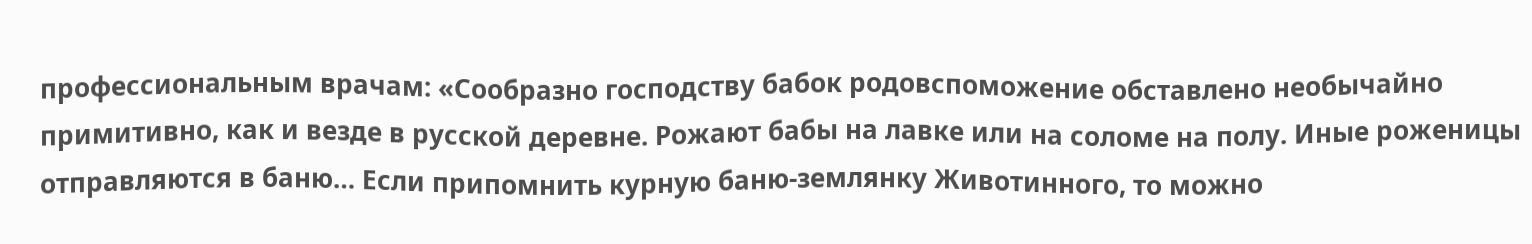профессиональным врачам: «Сообразно господству бабок родовспоможение обставлено необычайно примитивно, как и везде в русской деревне. Рожают бабы на лавке или на соломе на полу. Иные роженицы отправляются в баню… Если припомнить курную баню-землянку Животинного, то можно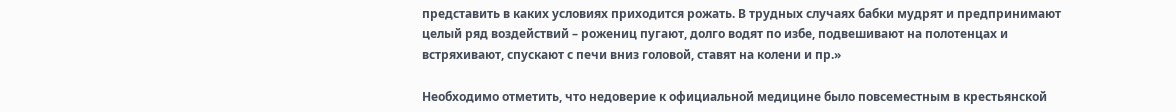представить в каких условиях приходится рожать. В трудных случаях бабки мудрят и предпринимают целый ряд воздействий – рожениц пугают, долго водят по избе, подвешивают на полотенцах и встряхивают, спускают с печи вниз головой, ставят на колени и пр.»

Необходимо отметить, что недоверие к официальной медицине было повсеместным в крестьянской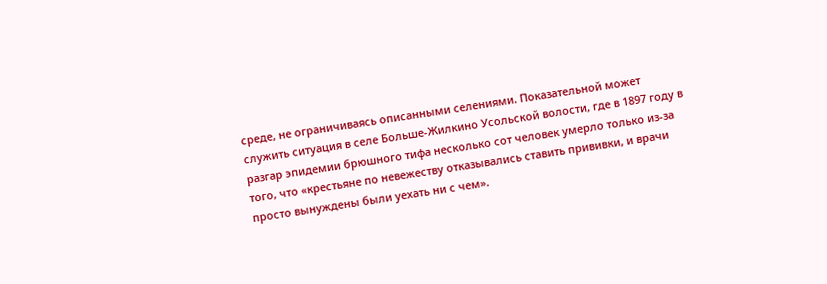среде, не ограничиваясь описанными селениями. Показательной может служить ситуация в селе Больше-Жилкино Усольской волости, где в 1897 году в разгар эпидемии брюшного тифа несколько сот человек умерло только из-за того, что «крестьяне по невежеству отказывались ставить прививки, и врачи просто вынуждены были уехать ни с чем».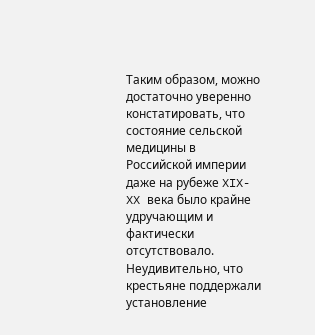Таким образом, можно достаточно уверенно констатировать, что состояние сельской медицины в Российской империи даже на рубеже XIX-XX века было крайне удручающим и фактически отсутствовало. Неудивительно, что крестьяне поддержали установление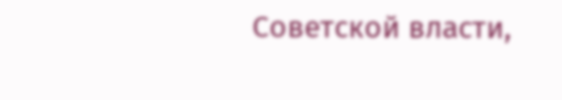Советской власти,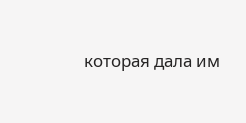которая дала им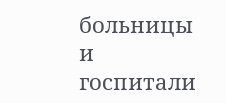больницы и госпитали